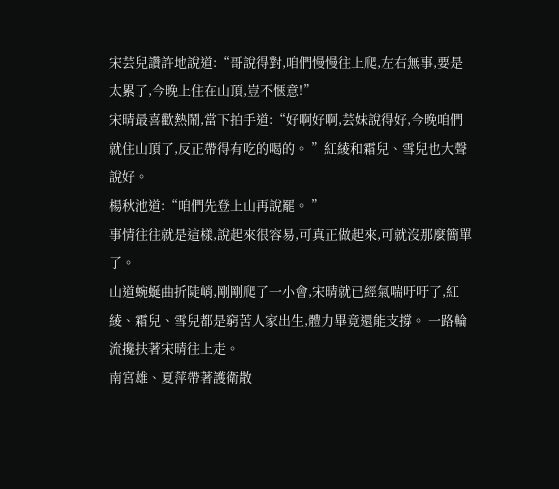宋芸兒讚許地說道:“哥說得對,咱們慢慢往上爬,左右無事,要是太累了,今晚上住在山頂,豈不愜意!”
宋晴最喜歡熱鬧,當下拍手道:“好啊好啊,芸妹說得好,今晚咱們就住山頂了,反正帶得有吃的喝的。 ”紅綾和霜兒、雪兒也大聲說好。
楊秋池道:“咱們先登上山再說罷。 ”
事情往往就是這樣,說起來很容易,可真正做起來,可就沒那麼簡單了。
山道蜿蜒曲折陡峭,剛剛爬了一小會,宋晴就已經氣喘吁吁了,紅綾、霜兒、雪兒都是窮苦人家出生,體力畢竟還能支撐。 一路輪流攙扶著宋晴往上走。
南宮雄、夏萍帶著護衛散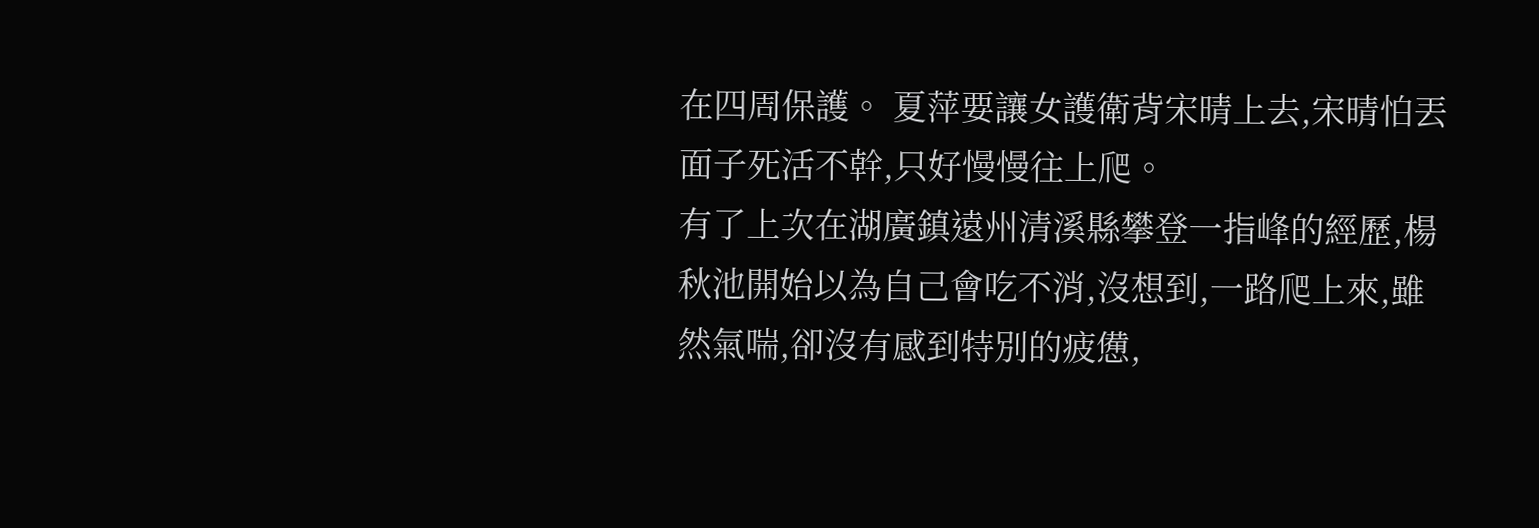在四周保護。 夏萍要讓女護衛背宋晴上去,宋晴怕丟面子死活不幹,只好慢慢往上爬。
有了上次在湖廣鎮遠州清溪縣攀登一指峰的經歷,楊秋池開始以為自己會吃不消,沒想到,一路爬上來,雖然氣喘,卻沒有感到特別的疲憊,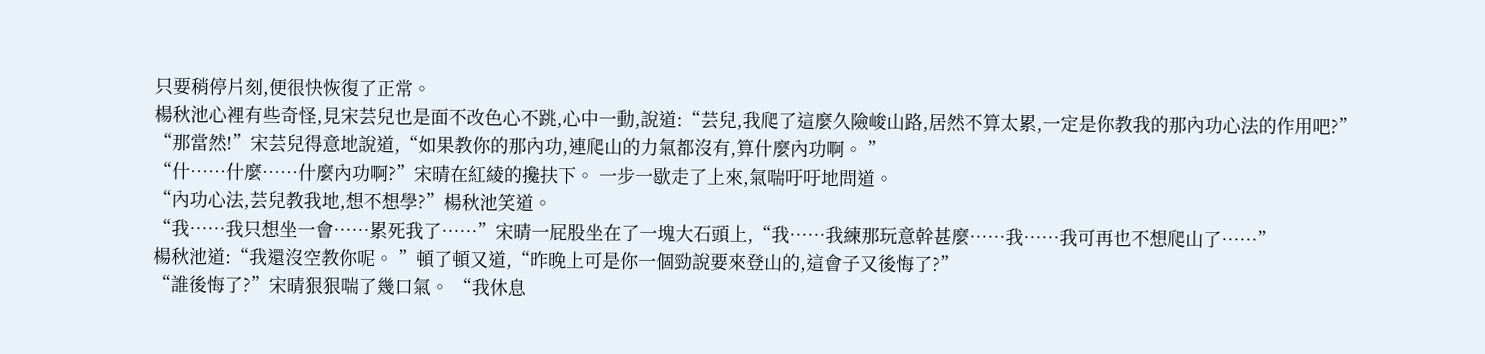只要稍停片刻,便很快恢復了正常。
楊秋池心裡有些奇怪,見宋芸兒也是面不改色心不跳,心中一動,說道:“芸兒,我爬了這麼久險峻山路,居然不算太累,一定是你教我的那內功心法的作用吧?”
“那當然!”宋芸兒得意地說道,“如果教你的那內功,連爬山的力氣都沒有,算什麼內功啊。 ”
“什……什麼……什麼內功啊?”宋晴在紅綾的攙扶下。 一步一歇走了上來,氣喘吁吁地問道。
“內功心法,芸兒教我地,想不想學?”楊秋池笑道。
“我……我只想坐一會……累死我了……”宋晴一屁股坐在了一塊大石頭上,“我……我練那玩意幹甚麼……我……我可再也不想爬山了……”
楊秋池道:“我還沒空教你呢。 ”頓了頓又道,“昨晚上可是你一個勁說要來登山的,這會子又後悔了?”
“誰後悔了?”宋晴狠狠喘了幾口氣。 “我休息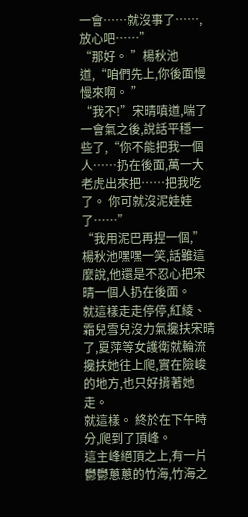一會……就沒事了……,放心吧……”
“那好。 ”楊秋池道,“咱們先上,你後面慢慢來啊。 ”
“我不!”宋晴嗔道,喘了一會氣之後,說話平穩一些了,“你不能把我一個人……扔在後面,萬一大老虎出來把……把我吃了。 你可就沒泥娃娃了……”
“我用泥巴再捏一個,”楊秋池嘿嘿一笑,話雖這麼說,他還是不忍心把宋晴一個人扔在後面。
就這樣走走停停,紅綾、霜兒雪兒沒力氣攙扶宋晴了,夏萍等女護衛就輪流攙扶她往上爬,實在險峻的地方,也只好揹著她走。
就這樣。 終於在下午時分,爬到了頂峰。
這主峰絕頂之上,有一片鬱鬱蔥蔥的竹海,竹海之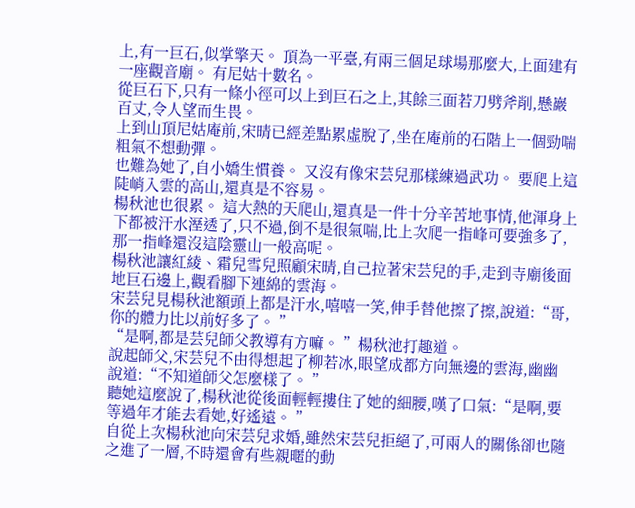上,有一巨石,似掌擎天。 頂為一平臺,有兩三個足球場那麼大,上面建有一座觀音廟。 有尼姑十數名。
從巨石下,只有一條小徑可以上到巨石之上,其餘三面若刀劈斧削,懸巖百丈,令人望而生畏。
上到山頂尼姑庵前,宋晴已經差點累虛脫了,坐在庵前的石階上一個勁喘粗氣不想動彈。
也難為她了,自小嬌生慣養。 又沒有像宋芸兒那樣練過武功。 要爬上這陡峭入雲的高山,還真是不容易。
楊秋池也很累。 這大熱的天爬山,還真是一件十分辛苦地事情,他渾身上下都被汗水溼透了,只不過,倒不是很氣喘,比上次爬一指峰可要強多了,那一指峰還沒這陰靈山一般高呢。
楊秋池讓紅綾、霜兒雪兒照顧宋晴,自己拉著宋芸兒的手,走到寺廟後面地巨石邊上,觀看腳下連綿的雲海。
宋芸兒見楊秋池額頭上都是汗水,嘻嘻一笑,伸手替他擦了擦,說道:“哥,你的體力比以前好多了。 ”
“是啊,都是芸兒師父教導有方嘛。 ”楊秋池打趣道。
說起師父,宋芸兒不由得想起了柳若冰,眼望成都方向無邊的雲海,幽幽說道:“不知道師父怎麼樣了。 ”
聽她這麼說了,楊秋池從後面輕輕摟住了她的細腰,嘆了口氣:“是啊,要等過年才能去看她,好遙遠。 ”
自從上次楊秋池向宋芸兒求婚,雖然宋芸兒拒絕了,可兩人的關係卻也隨之進了一層,不時還會有些親暱的動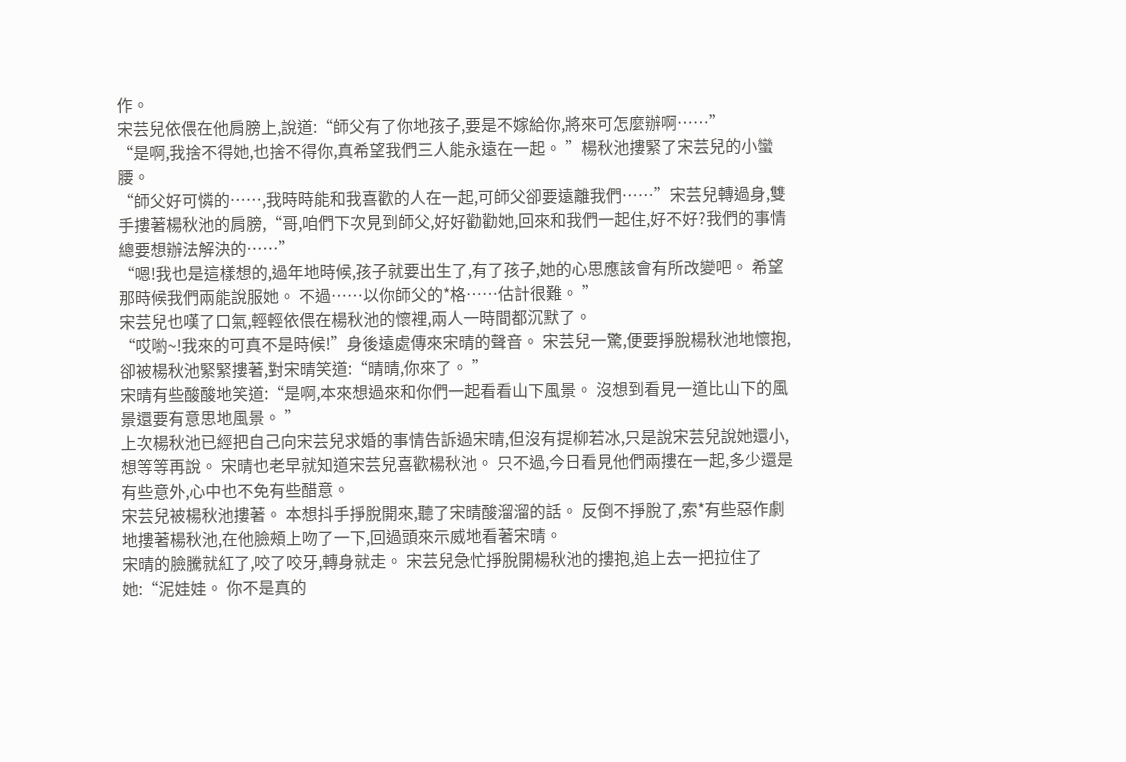作。
宋芸兒依偎在他肩膀上,說道:“師父有了你地孩子,要是不嫁給你,將來可怎麼辦啊……”
“是啊,我捨不得她,也捨不得你,真希望我們三人能永遠在一起。 ”楊秋池摟緊了宋芸兒的小蠻腰。
“師父好可憐的……,我時時能和我喜歡的人在一起,可師父卻要遠離我們……”宋芸兒轉過身,雙手摟著楊秋池的肩膀,“哥,咱們下次見到師父,好好勸勸她,回來和我們一起住,好不好?我們的事情總要想辦法解決的……”
“嗯!我也是這樣想的,過年地時候,孩子就要出生了,有了孩子,她的心思應該會有所改變吧。 希望那時候我們兩能說服她。 不過……以你師父的*格……估計很難。 ”
宋芸兒也嘆了口氣,輕輕依偎在楊秋池的懷裡,兩人一時間都沉默了。
“哎喲~!我來的可真不是時候!”身後遠處傳來宋晴的聲音。 宋芸兒一驚,便要掙脫楊秋池地懷抱,卻被楊秋池緊緊摟著,對宋晴笑道:“晴晴,你來了。 ”
宋晴有些酸酸地笑道:“是啊,本來想過來和你們一起看看山下風景。 沒想到看見一道比山下的風景還要有意思地風景。 ”
上次楊秋池已經把自己向宋芸兒求婚的事情告訴過宋晴,但沒有提柳若冰,只是說宋芸兒說她還小,想等等再說。 宋晴也老早就知道宋芸兒喜歡楊秋池。 只不過,今日看見他們兩摟在一起,多少還是有些意外,心中也不免有些醋意。
宋芸兒被楊秋池摟著。 本想抖手掙脫開來,聽了宋晴酸溜溜的話。 反倒不掙脫了,索*有些惡作劇地摟著楊秋池,在他臉頰上吻了一下,回過頭來示威地看著宋晴。
宋晴的臉騰就紅了,咬了咬牙,轉身就走。 宋芸兒急忙掙脫開楊秋池的摟抱,追上去一把拉住了她:“泥娃娃。 你不是真的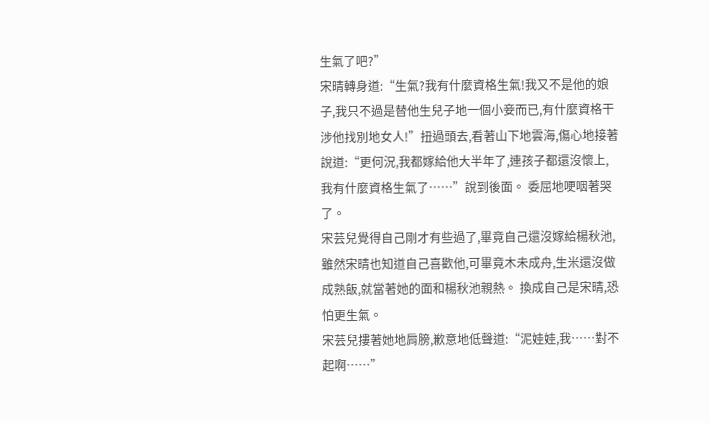生氣了吧?”
宋晴轉身道:“生氣?我有什麼資格生氣!我又不是他的娘子,我只不過是替他生兒子地一個小妾而已,有什麼資格干涉他找別地女人!”扭過頭去,看著山下地雲海,傷心地接著說道:“更何況,我都嫁給他大半年了,連孩子都還沒懷上,我有什麼資格生氣了……”說到後面。 委屈地哽咽著哭了。
宋芸兒覺得自己剛才有些過了,畢竟自己還沒嫁給楊秋池,雖然宋晴也知道自己喜歡他,可畢竟木未成舟,生米還沒做成熟飯,就當著她的面和楊秋池親熱。 換成自己是宋晴,恐怕更生氣。
宋芸兒摟著她地肩膀,歉意地低聲道:“泥娃娃,我……對不起啊……”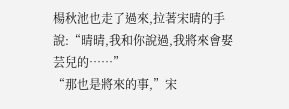楊秋池也走了過來,拉著宋晴的手說:“晴晴,我和你說過,我將來會娶芸兒的……”
“那也是將來的事,”宋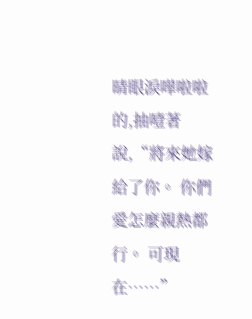晴眼淚嘩啦啦的,抽噎著說,“將來她嫁給了你。 你們愛怎麼親熱都行。 可現在……”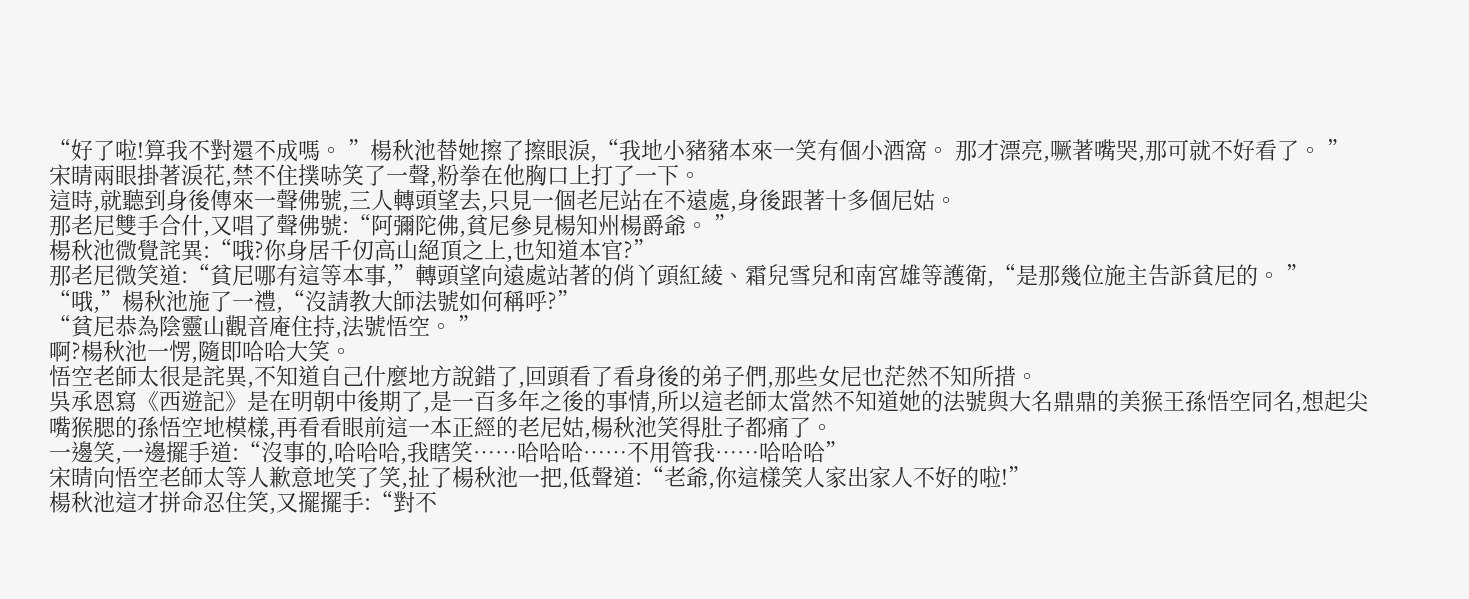“好了啦!算我不對還不成嗎。 ”楊秋池替她擦了擦眼淚,“我地小豬豬本來一笑有個小酒窩。 那才漂亮,噘著嘴哭,那可就不好看了。 ”
宋晴兩眼掛著淚花,禁不住撲哧笑了一聲,粉拳在他胸口上打了一下。
這時,就聽到身後傳來一聲佛號,三人轉頭望去,只見一個老尼站在不遠處,身後跟著十多個尼姑。
那老尼雙手合什,又唱了聲佛號:“阿彌陀佛,貧尼參見楊知州楊爵爺。 ”
楊秋池微覺詫異:“哦?你身居千仞高山絕頂之上,也知道本官?”
那老尼微笑道:“貧尼哪有這等本事,”轉頭望向遠處站著的俏丫頭紅綾、霜兒雪兒和南宮雄等護衛,“是那幾位施主告訴貧尼的。 ”
“哦,”楊秋池施了一禮,“沒請教大師法號如何稱呼?”
“貧尼恭為陰靈山觀音庵住持,法號悟空。 ”
啊?楊秋池一愣,隨即哈哈大笑。
悟空老師太很是詫異,不知道自己什麼地方說錯了,回頭看了看身後的弟子們,那些女尼也茫然不知所措。
吳承恩寫《西遊記》是在明朝中後期了,是一百多年之後的事情,所以這老師太當然不知道她的法號與大名鼎鼎的美猴王孫悟空同名,想起尖嘴猴腮的孫悟空地模樣,再看看眼前這一本正經的老尼姑,楊秋池笑得肚子都痛了。
一邊笑,一邊擺手道:“沒事的,哈哈哈,我瞎笑……哈哈哈……不用管我……哈哈哈”
宋晴向悟空老師太等人歉意地笑了笑,扯了楊秋池一把,低聲道:“老爺,你這樣笑人家出家人不好的啦!”
楊秋池這才拼命忍住笑,又擺擺手:“對不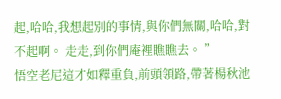起,哈哈,我想起別的事情,與你們無關,哈哈,對不起啊。 走走,到你們庵裡瞧瞧去。 ”
悟空老尼這才如釋重負,前頭領路,帶著楊秋池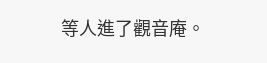等人進了觀音庵。